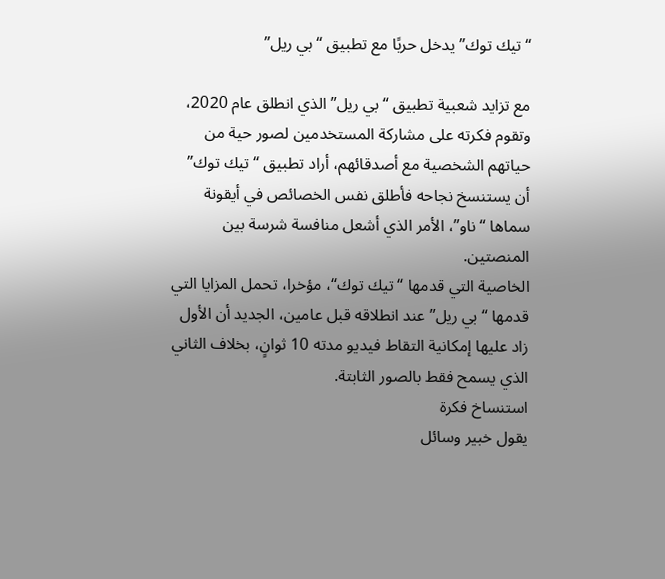“تيك توك” يدخل حربًا مع تطبيق “بي ريل”

مع تزايد شعبية تطبيق “بي ريل” الذي انطلق عام 2020، وتقوم فكرته على مشاركة المستخدمين لصور حية من حياتهم الشخصية مع أصدقائهم، أراد تطبيق “تيك توك” أن يستنسخ نجاحه فأطلق نفس الخصائص في أيقونة سماها “ناو”، الأمر الذي أشعل منافسة شرسة بين المنصتين.
الخاصية التي قدمها “تيك توك“، مؤخرا، تحمل المزايا التي قدمها “بي ريل” عند انطلاقه قبل عامين، الجديد أن الأول زاد عليها إمكانية التقاط فيديو مدته 10 ثوانٍ، بخلاف الثاني الذي يسمح فقط بالصور الثابتة.
استنساخ فكرة
يقول خبير وسائل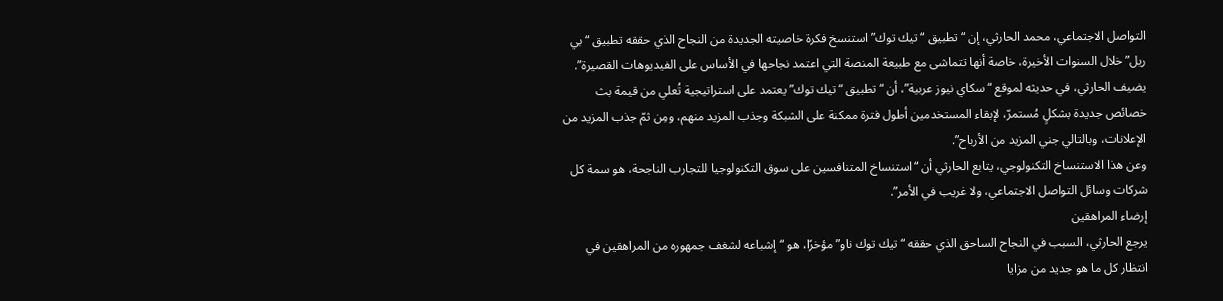التواصل الاجتماعي، محمد الحارثي، إن “تطبيق “تيك توك” استنسخ فكرة خاصيته الجديدة من النجاح الذي حققه تطبيق “بي ريل” خلال السنوات الأخيرة، خاصة أنها تتماشى مع طبيعة المنصة التي اعتمد نجاحها في الأساس على الفيديوهات القصيرة”.
يضيف الحارثي، في حديثه لموقع “سكاي نيوز عربية”، أن “تطبيق “تيك توك” يعتمد على استراتيجية تُعلي من قيمة بث خصائص جديدة بشكلٍ مُستمرّ، لإبقاء المستخدمين أطول فترة ممكنة على الشبكة وجذب المزيد منهم، ومِن ثمّ جذب المزيد من الإعلانات، وبالتالي جني المزيد من الأرباح”.
وعن هذا الاستنساخ التكنولوجي، يتابع الحارثي أن “استنساخ المتنافسين على سوق التكنولوجيا للتجارب الناجحة، هو سمة كل شركات وسائل التواصل الاجتماعي، ولا غريب في الأمر”.
إرضاء المراهقين
يرجع الحارثي، السبب في النجاح الساحق الذي حققه “تيك توك ناو” مؤخرًا، هو “إشباعه لشغف جمهوره من المراهقين في انتظار كل ما هو جديد من مزايا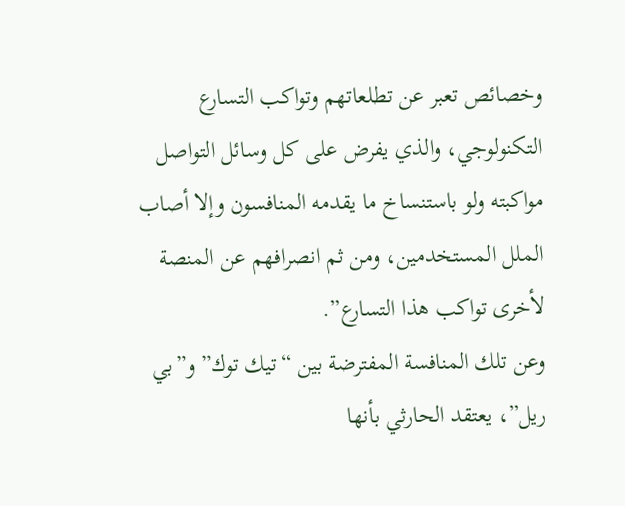وخصائص تعبر عن تطلعاتهم وتواكب التسارع التكنولوجي، والذي يفرض على كل وسائل التواصل مواكبته ولو باستنساخ ما يقدمه المنافسون وإلا أصاب الملل المستخدمين، ومن ثم انصرافهم عن المنصة لأخرى تواكب هذا التسارع”.
وعن تلك المنافسة المفترضة بين “تيك توك” و”بي ريل”، يعتقد الحارثي بأنها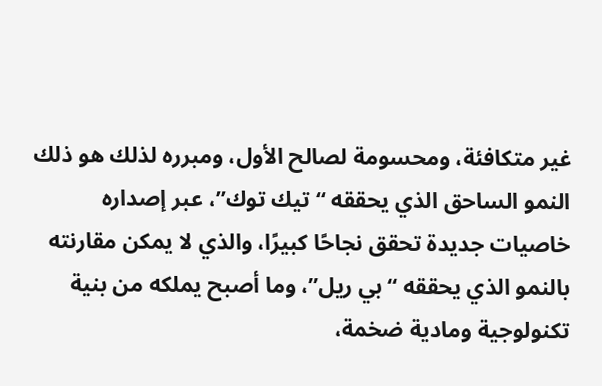غير متكافئة، ومحسومة لصالح الأول، ومبرره لذلك هو ذلك النمو الساحق الذي يحققه “تيك توك”، عبر إصداره خاصيات جديدة تحقق نجاحًا كبيرًا، والذي لا يمكن مقارنته بالنمو الذي يحققه “بي ريل”، وما أصبح يملكه من بنية تكنولوجية ومادية ضخمة،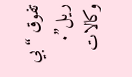تفوق “بي ريل”.
وكالات